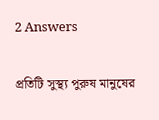2 Answers

প্রতিটি সুস্থ্য পুরুষ মানুষের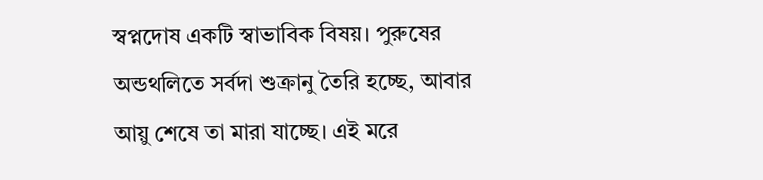স্বপ্নদোষ একটি স্বাভাবিক বিষয়। পুরুষের অন্ডথলিতে সর্বদা শুক্রানু তৈরি হচ্ছে, আবার আয়ু শেষে তা মারা যাচ্ছে। এই মরে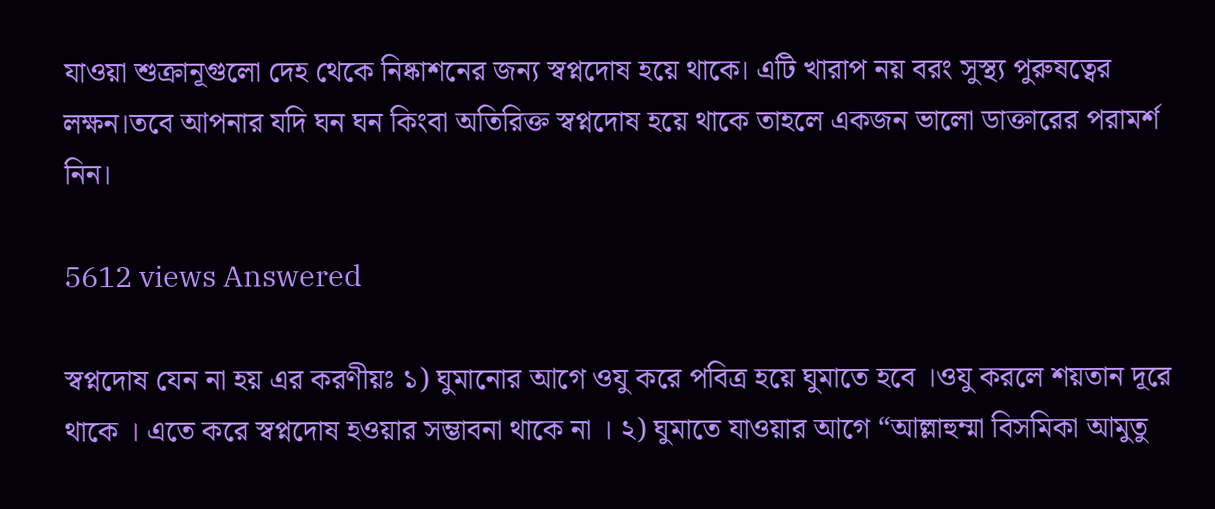যাওয়া শুক্রানূগুলো দেহ থেকে নিষ্কাশনের জন্য স্বপ্নদোষ হয়ে থাকে। এটি খারাপ নয় বরং সুস্থ্য পুরুষত্বের লক্ষন।তবে আপনার যদি ঘন ঘন কিংবা অতিরিক্ত স্বপ্নদোষ হয়ে থাকে তাহলে একজন ভালো ডাক্তারের পরামর্শ নিন।

5612 views Answered

স্বপ্নদোষ যেন না হয় এর করণীয়ঃ ১) ঘুমানোর আগে ওযু করে পবিত্র হয়ে ঘুমাতে হবে ।ওযু করলে শয়তান দূরে থাকে । এতে করে স্বপ্নদোষ হওয়ার সম্ভাবনা থাকে না । ২) ঘুমাতে যাওয়ার আগে “আল্লাহুম্মা বিসমিকা আমুতু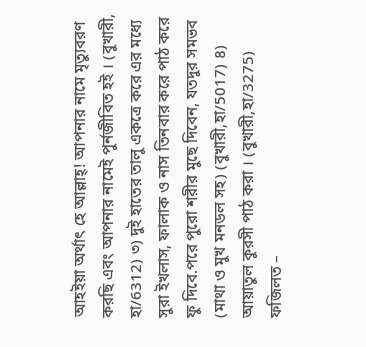আহইয়া অর্থাৎ হে আল্লাহ্! আপনার নামে মৃত্যুবরণ করছি এবং আপনার নামেই পুর্নজীবিত হই । (বুখারী, হা/6312) ৩) দুই হাতের তালু একত্রে করে এর মধ্যে সুরা ইখলাস, ফালাক ও নাস তিনবার করে পাঠ করে ফু দিবে.পরে পুরো শরীর মুছে দিবেন, যতদুর সমভব (মাথা ও মুখ মনডল সহ) (বুখারী,হা/5017) ৪) আয়াতুল কুরসী পাঠ করা । (বুখারী,হা/3275) ফজিলত –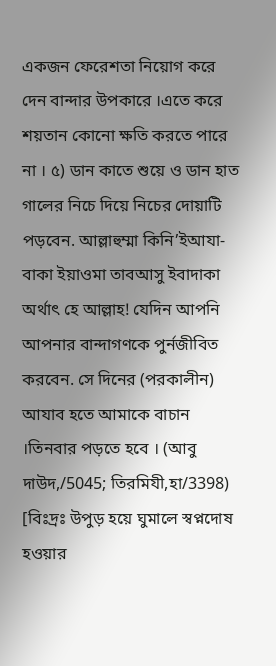একজন ফেরেশতা নিয়োগ করে দেন বান্দার উপকারে ।এতে করে শয়তান কোনো ক্ষতি করতে পারে না । ৫) ডান কাতে শুয়ে ও ডান হাত গালের নিচে দিয়ে নিচের দোয়াটি পড়বেন. আল্লাহুম্মা কিনি’ইআযা- বাকা ইয়াওমা তাবআসু ইবাদাকা অর্থাৎ হে আল্লাহ! যেদিন আপনি আপনার বান্দাগণকে পুর্নজীবিত করবেন. সে দিনের (পরকালীন) আযাব হতে আমাকে বাচান ।তিনবার পড়তে হবে । (আবু দাউদ,/5045; তিরমিযী,হা/3398) [বিঃদ্রঃ উপুড় হয়ে ঘুমালে স্বপ্নদোষ হওয়ার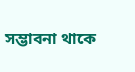সম্ভাবনা থাকে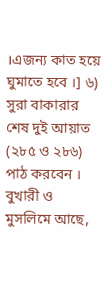।এজন্য কাত হয়ে ঘুমাতে হবে ।] ৬) সুরা বাকারার শেষ দুই আয়াত (২৮৫ ও ২৮৬) পাঠ করবেন । বুখারী ও মুসলিমে আছে,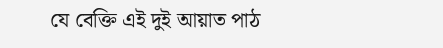যে বেক্তি এই দুই আয়াত পাঠ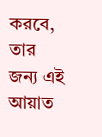করবে, তার জন্য এই আয়াত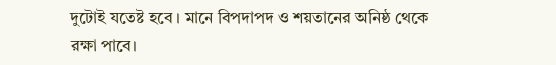দুটোই যতেষ্ট হবে । মানে বিপদাপদ ও শয়তানের অনিষ্ঠ থেকে রক্ষা পাবে।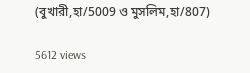(বুখারী,হা/5009 ও মুসলিম,হা/807)

5612 views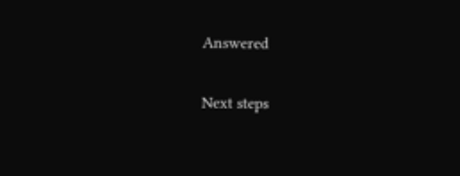Answered

Next steps